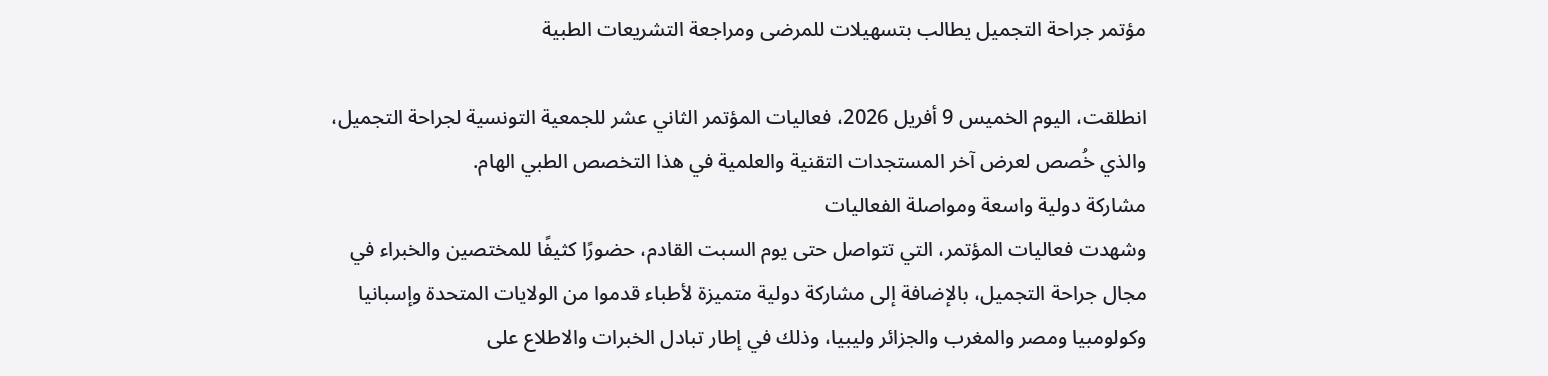مؤتمر جراحة التجميل يطالب بتسهيلات للمرضى ومراجعة التشريعات الطبية

انطلقت، اليوم الخميس 9 أفريل 2026، فعاليات المؤتمر الثاني عشر للجمعية التونسية لجراحة التجميل، والذي خُصص لعرض آخر المستجدات التقنية والعلمية في هذا التخصص الطبي الهام.
مشاركة دولية واسعة ومواصلة الفعاليات
وشهدت فعاليات المؤتمر، التي تتواصل حتى يوم السبت القادم، حضورًا كثيفًا للمختصين والخبراء في مجال جراحة التجميل، بالإضافة إلى مشاركة دولية متميزة لأطباء قدموا من الولايات المتحدة وإسبانيا وكولومبيا ومصر والمغرب والجزائر وليبيا، وذلك في إطار تبادل الخبرات والاطلاع على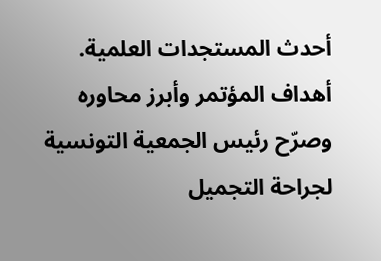أحدث المستجدات العلمية.
أهداف المؤتمر وأبرز محاوره
وصرّح رئيس الجمعية التونسية لجراحة التجميل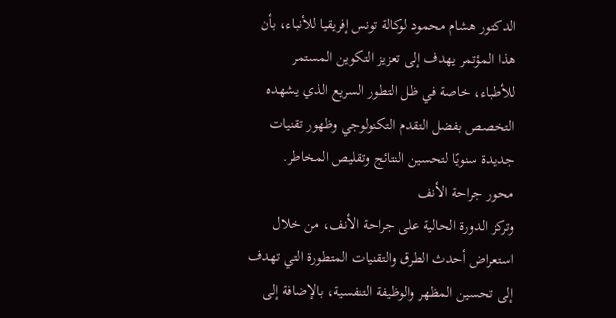الدكتور هشام محمود لوكالة تونس إفريقيا للأنباء، بأن هذا المؤتمر يهدف إلى تعزيز التكوين المستمر للأطباء، خاصة في ظل التطور السريع الذي يشهده التخصص بفضل التقدم التكنولوجي وظهور تقنيات جديدة سنويًا لتحسين النتائج وتقليص المخاطر.
محور جراحة الأنف
وتركز الدورة الحالية على جراحة الأنف، من خلال استعراض أحدث الطرق والتقنيات المتطورة التي تهدف إلى تحسين المظهر والوظيفة التنفسية، بالإضافة إلى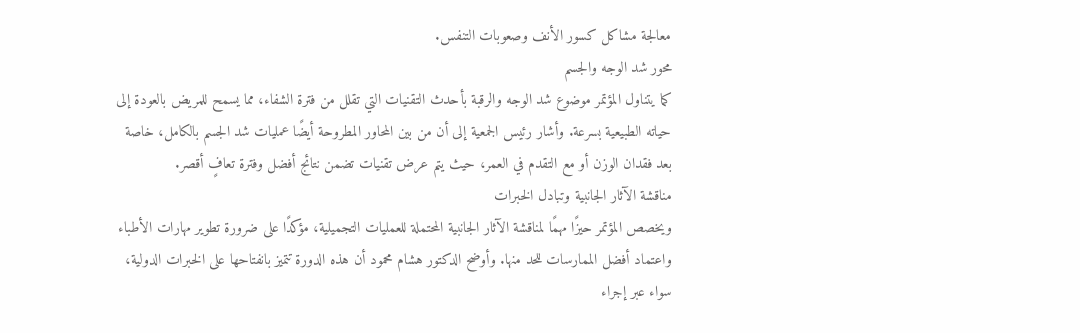معالجة مشاكل كسور الأنف وصعوبات التنفس.
محور شد الوجه والجسم
كما يتناول المؤتمر موضوع شد الوجه والرقبة بأحدث التقنيات التي تقلل من فترة الشفاء، مما يسمح للمريض بالعودة إلى حياته الطبيعية بسرعة. وأشار رئيس الجمعية إلى أن من بين المحاور المطروحة أيضًا عمليات شد الجسم بالكامل، خاصة بعد فقدان الوزن أو مع التقدم في العمر، حيث يتم عرض تقنيات تضمن نتائج أفضل وفترة تعافٍ أقصر.
مناقشة الآثار الجانبية وتبادل الخبرات
ويخصص المؤتمر حيزًا مهمًا لمناقشة الآثار الجانبية المحتملة للعمليات التجميلية، مؤكدًا على ضرورة تطوير مهارات الأطباء واعتماد أفضل الممارسات للحد منها. وأوضح الدكتور هشام محمود أن هذه الدورة تتميز بانفتاحها على الخبرات الدولية، سواء عبر إجراء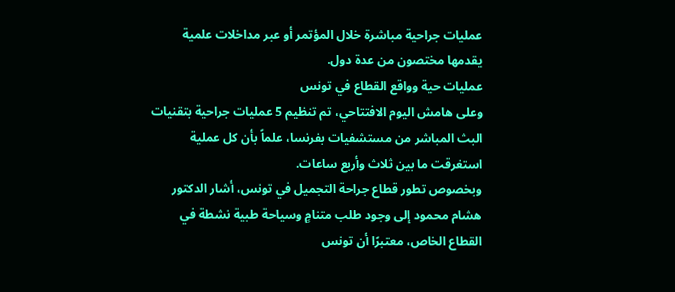عمليات جراحية مباشرة خلال المؤتمر أو عبر مداخلات علمية يقدمها مختصون من عدة دول.
عمليات حية وواقع القطاع في تونس
وعلى هامش اليوم الافتتاحي، تم تنظيم 5 عمليات جراحية بتقنيات البث المباشر من مستشفيات بفرنسا، علماً بأن كل عملية استغرقت ما بين ثلاث وأربع ساعات.
وبخصوص تطور قطاع جراحة التجميل في تونس، أشار الدكتور هشام محمود إلى وجود طلب متنامٍ وسياحة طبية نشطة في القطاع الخاص، معتبرًا أن تونس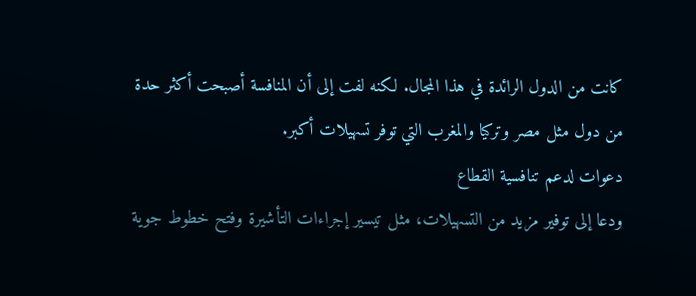كانت من الدول الرائدة في هذا المجال. لكنه لفت إلى أن المنافسة أصبحت أكثر حدة من دول مثل مصر وتركيا والمغرب التي توفر تسهيلات أكبر.
دعوات لدعم تنافسية القطاع
ودعا إلى توفير مزيد من التسهيلات، مثل تيسير إجراءات التأشيرة وفتح خطوط جوية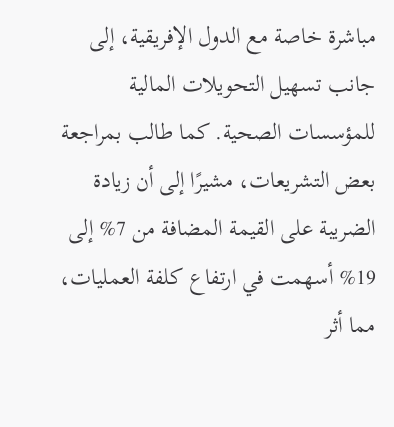مباشرة خاصة مع الدول الإفريقية، إلى جانب تسهيل التحويلات المالية للمؤسسات الصحية. كما طالب بمراجعة بعض التشريعات، مشيرًا إلى أن زيادة الضريبة على القيمة المضافة من 7% إلى 19% أسهمت في ارتفاع كلفة العمليات، مما أثر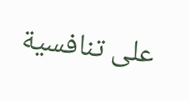على تنافسية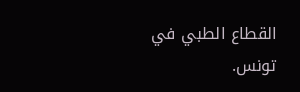القطاع الطبي في تونس.